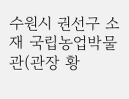수원시 권선구 소재 국립농업박물관(관장 황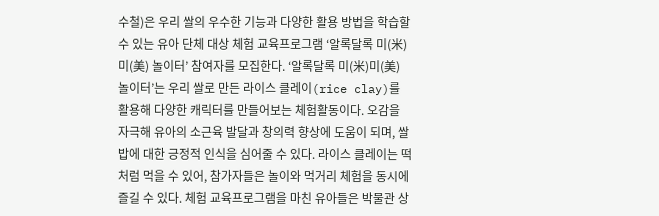수철)은 우리 쌀의 우수한 기능과 다양한 활용 방법을 학습할 수 있는 유아 단체 대상 체험 교육프로그램 ‘알록달록 미(米)미(美) 놀이터’ 참여자를 모집한다. ‘알록달록 미(米)미(美) 놀이터’는 우리 쌀로 만든 라이스 클레이(rice clay)를 활용해 다양한 캐릭터를 만들어보는 체험활동이다. 오감을 자극해 유아의 소근육 발달과 창의력 향상에 도움이 되며, 쌀밥에 대한 긍정적 인식을 심어줄 수 있다. 라이스 클레이는 떡처럼 먹을 수 있어, 참가자들은 놀이와 먹거리 체험을 동시에 즐길 수 있다. 체험 교육프로그램을 마친 유아들은 박물관 상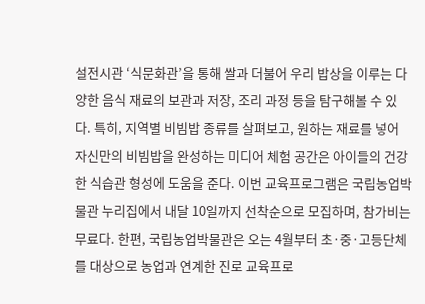설전시관 ‘식문화관’을 통해 쌀과 더불어 우리 밥상을 이루는 다양한 음식 재료의 보관과 저장, 조리 과정 등을 탐구해볼 수 있다. 특히, 지역별 비빔밥 종류를 살펴보고, 원하는 재료를 넣어 자신만의 비빔밥을 완성하는 미디어 체험 공간은 아이들의 건강한 식습관 형성에 도움을 준다. 이번 교육프로그램은 국립농업박물관 누리집에서 내달 10일까지 선착순으로 모집하며, 참가비는 무료다. 한편, 국립농업박물관은 오는 4월부터 초·중·고등단체를 대상으로 농업과 연계한 진로 교육프로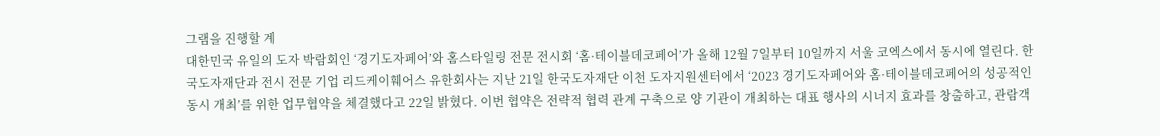그램을 진행할 계
대한민국 유일의 도자 박람회인 ‘경기도자페어’와 홈스타일링 전문 전시회 ‘홈·테이블데코페어’가 올해 12월 7일부터 10일까지 서울 코엑스에서 동시에 열린다. 한국도자재단과 전시 전문 기업 리드케이훼어스 유한회사는 지난 21일 한국도자재단 이천 도자지원센터에서 ‘2023 경기도자페어와 홈·테이블데코페어의 성공적인 동시 개최’를 위한 업무협약을 체결했다고 22일 밝혔다. 이번 협약은 전략적 협력 관계 구축으로 양 기관이 개최하는 대표 행사의 시너지 효과를 창출하고, 관람객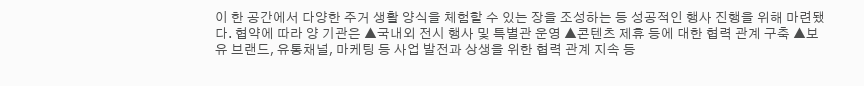이 한 공간에서 다양한 주거 생활 양식을 체험할 수 있는 장을 조성하는 등 성공적인 행사 진행을 위해 마련됐다. 협약에 따라 양 기관은 ▲국내외 전시 행사 및 특별관 운영 ▲콘텐츠 제휴 등에 대한 협력 관계 구축 ▲보유 브랜드, 유통채널, 마케팅 등 사업 발전과 상생을 위한 협력 관계 지속 등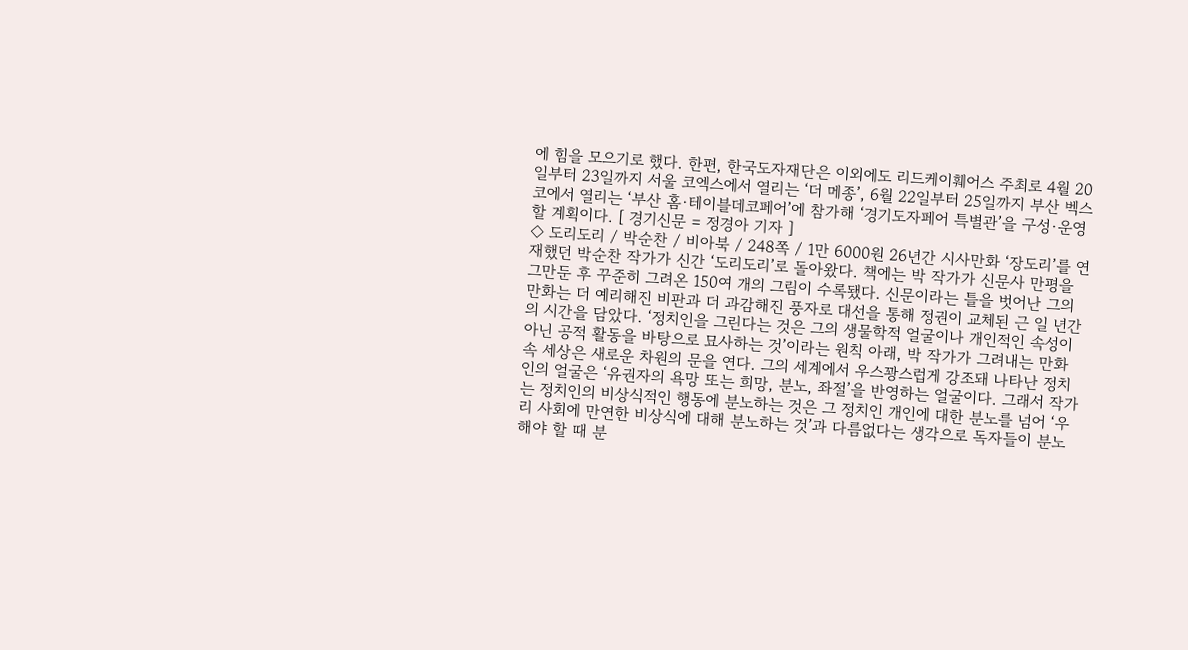에 힘을 모으기로 했다. 한편, 한국도자재단은 이외에도 리드케이훼어스 주최로 4월 20일부터 23일까지 서울 코엑스에서 열리는 ‘더 메종’, 6월 22일부터 25일까지 부산 벡스코에서 열리는 ‘부산 홈·테이블데코페어’에 참가해 ‘경기도자페어 특별관’을 구성·운영할 계획이다. [ 경기신문 = 정경아 기자 ]
◇ 도리도리 / 박순찬 / 비아북 / 248쪽 / 1만 6000원 26년간 시사만화 ‘장도리’를 연재했던 박순찬 작가가 신간 ‘도리도리’로 돌아왔다. 책에는 박 작가가 신문사 만평을 그만둔 후 꾸준히 그려온 150여 개의 그림이 수록됐다. 신문이라는 틀을 벗어난 그의 만화는 더 예리해진 비판과 더 과감해진 풍자로 대선을 통해 정권이 교체된 근 일 년간의 시간을 담았다. ‘정치인을 그린다는 것은 그의 생물학적 얼굴이나 개인적인 속성이 아닌 공적 활동을 바탕으로 묘사하는 것’이라는 원칙 아래, 박 작가가 그려내는 만화 속 세상은 새로운 차원의 문을 연다. 그의 세계에서 우스꽝스럽게 강조돼 나타난 정치인의 얼굴은 ‘유권자의 욕망 또는 희망, 분노, 좌절’을 반영하는 얼굴이다. 그래서 작가는 정치인의 비상식적인 행동에 분노하는 것은 그 정치인 개인에 대한 분노를 넘어 ‘우리 사회에 만연한 비상식에 대해 분노하는 것’과 다름없다는 생각으로 독자들이 분노해야 할 때 분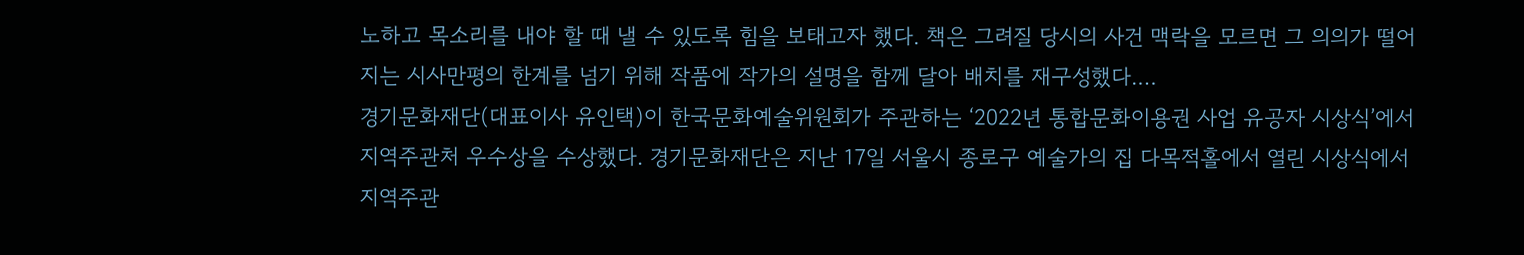노하고 목소리를 내야 할 때 낼 수 있도록 힘을 보태고자 했다. 책은 그려질 당시의 사건 맥락을 모르면 그 의의가 떨어지는 시사만평의 한계를 넘기 위해 작품에 작가의 설명을 함께 달아 배치를 재구성했다.…
경기문화재단(대표이사 유인택)이 한국문화예술위원회가 주관하는 ‘2022년 통합문화이용권 사업 유공자 시상식’에서 지역주관처 우수상을 수상했다. 경기문화재단은 지난 17일 서울시 종로구 예술가의 집 다목적홀에서 열린 시상식에서 지역주관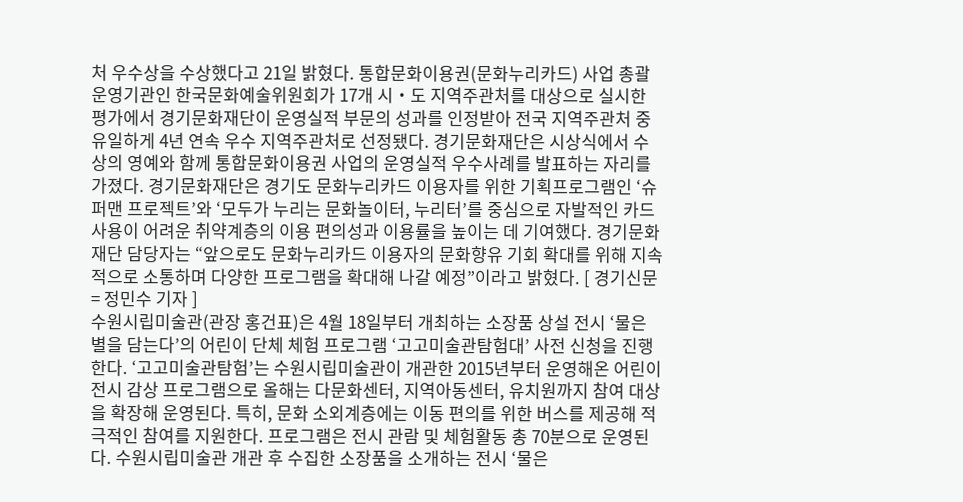처 우수상을 수상했다고 21일 밝혔다. 통합문화이용권(문화누리카드) 사업 총괄 운영기관인 한국문화예술위원회가 17개 시‧도 지역주관처를 대상으로 실시한 평가에서 경기문화재단이 운영실적 부문의 성과를 인정받아 전국 지역주관처 중 유일하게 4년 연속 우수 지역주관처로 선정됐다. 경기문화재단은 시상식에서 수상의 영예와 함께 통합문화이용권 사업의 운영실적 우수사례를 발표하는 자리를 가졌다. 경기문화재단은 경기도 문화누리카드 이용자를 위한 기획프로그램인 ‘슈퍼맨 프로젝트’와 ‘모두가 누리는 문화놀이터, 누리터’를 중심으로 자발적인 카드 사용이 어려운 취약계층의 이용 편의성과 이용률을 높이는 데 기여했다. 경기문화재단 담당자는 “앞으로도 문화누리카드 이용자의 문화향유 기회 확대를 위해 지속적으로 소통하며 다양한 프로그램을 확대해 나갈 예정”이라고 밝혔다. [ 경기신문 = 정민수 기자 ]
수원시립미술관(관장 홍건표)은 4월 18일부터 개최하는 소장품 상설 전시 ‘물은 별을 담는다’의 어린이 단체 체험 프로그램 ‘고고미술관탐험대’ 사전 신청을 진행한다. ‘고고미술관탐험’는 수원시립미술관이 개관한 2015년부터 운영해온 어린이 전시 감상 프로그램으로 올해는 다문화센터, 지역아동센터, 유치원까지 참여 대상을 확장해 운영된다. 특히, 문화 소외계층에는 이동 편의를 위한 버스를 제공해 적극적인 참여를 지원한다. 프로그램은 전시 관람 및 체험활동 총 70분으로 운영된다. 수원시립미술관 개관 후 수집한 소장품을 소개하는 전시 ‘물은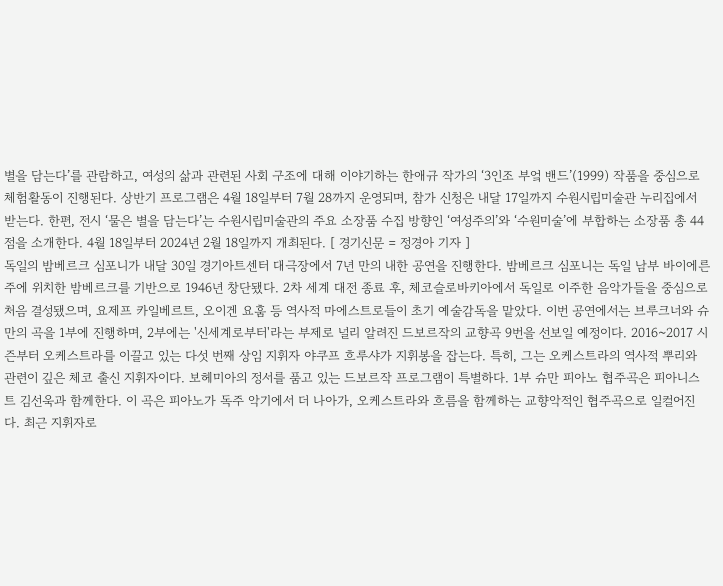별을 담는다’를 관람하고, 여성의 삶과 관련된 사회 구조에 대해 이야기하는 한애규 작가의 ‘3인조 부엌 밴드’(1999) 작품을 중심으로 체험활동이 진행된다. 상반기 프로그램은 4월 18일부터 7월 28까지 운영되며, 참가 신청은 내달 17일까지 수원시립미술관 누리집에서 받는다. 한편, 전시 ‘물은 별을 담는다’는 수원시립미술관의 주요 소장품 수집 방향인 ‘여성주의’와 ‘수원미술’에 부합하는 소장품 총 44점을 소개한다. 4월 18일부터 2024년 2월 18일까지 개최된다. [ 경기신문 = 정경아 기자 ]
독일의 밤베르크 심포니가 내달 30일 경기아트센터 대극장에서 7년 만의 내한 공연을 진행한다. 밤베르크 심포니는 독일 남부 바이에른 주에 위치한 밤베르크를 기반으로 1946년 창단됐다. 2차 세계 대전 종료 후, 체코슬로바키아에서 독일로 이주한 음악가들을 중심으로 처음 결성됐으며, 요제프 카일베르트, 오이겐 요훔 등 역사적 마에스트로들이 초기 예술감독을 맡았다. 이번 공연에서는 브루크너와 슈만의 곡을 1부에 진행하며, 2부에는 '신세계로부터'라는 부제로 널리 알려진 드보르작의 교향곡 9번을 선보일 예정이다. 2016~2017 시즌부터 오케스트라를 이끌고 있는 다섯 번째 상임 지휘자 야쿠프 흐루샤가 지휘봉을 잡는다. 특히, 그는 오케스트라의 역사적 뿌리와 관련이 깊은 체코 출신 지휘자이다. 보헤미아의 정서를 품고 있는 드보르작 프로그램이 특별하다. 1부 슈만 피아노 협주곡은 피아니스트 김선욱과 함께한다. 이 곡은 피아노가 독주 악기에서 더 나아가, 오케스트라와 흐름을 함께하는 교향악적인 협주곡으로 일컬어진다. 최근 지휘자로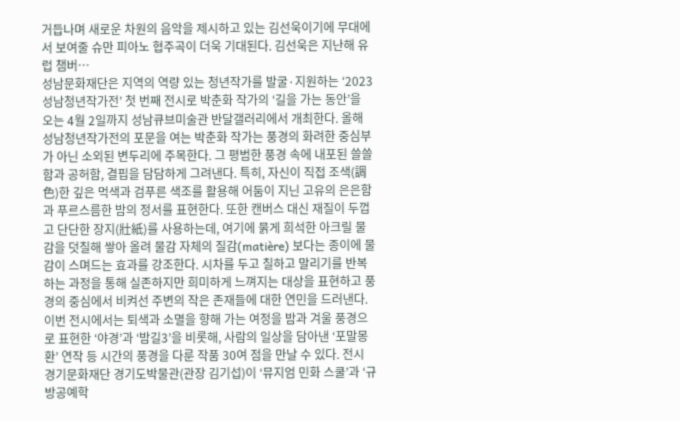거듭나며 새로운 차원의 음악을 제시하고 있는 김선욱이기에 무대에서 보여줄 슈만 피아노 협주곡이 더욱 기대된다. 김선욱은 지난해 유럽 챔버…
성남문화재단은 지역의 역량 있는 청년작가를 발굴·지원하는 ‘2023 성남청년작가전’ 첫 번째 전시로 박춘화 작가의 ‘길을 가는 동안’을 오는 4월 2일까지 성남큐브미술관 반달갤러리에서 개최한다. 올해 성남청년작가전의 포문을 여는 박춘화 작가는 풍경의 화려한 중심부가 아닌 소외된 변두리에 주목한다. 그 평범한 풍경 속에 내포된 쓸쓸함과 공허함, 결핍을 담담하게 그려낸다. 특히, 자신이 직접 조색(調色)한 깊은 먹색과 검푸른 색조를 활용해 어둠이 지닌 고유의 은은함과 푸르스름한 밤의 정서를 표현한다. 또한 캔버스 대신 재질이 두껍고 단단한 장지(壯紙)를 사용하는데, 여기에 묽게 희석한 아크릴 물감을 덧칠해 쌓아 올려 물감 자체의 질감(matière) 보다는 종이에 물감이 스며드는 효과를 강조한다. 시차를 두고 칠하고 말리기를 반복하는 과정을 통해 실존하지만 희미하게 느껴지는 대상을 표현하고 풍경의 중심에서 비켜선 주변의 작은 존재들에 대한 연민을 드러낸다. 이번 전시에서는 퇴색과 소멸을 향해 가는 여정을 밤과 겨울 풍경으로 표현한 ‘야경’과 ‘밤길3’을 비롯해, 사람의 일상을 담아낸 ‘포말몽환’ 연작 등 시간의 풍경을 다룬 작품 30여 점을 만날 수 있다. 전시
경기문화재단 경기도박물관(관장 김기섭)이 ‘뮤지엄 민화 스쿨’과 ‘규방공예학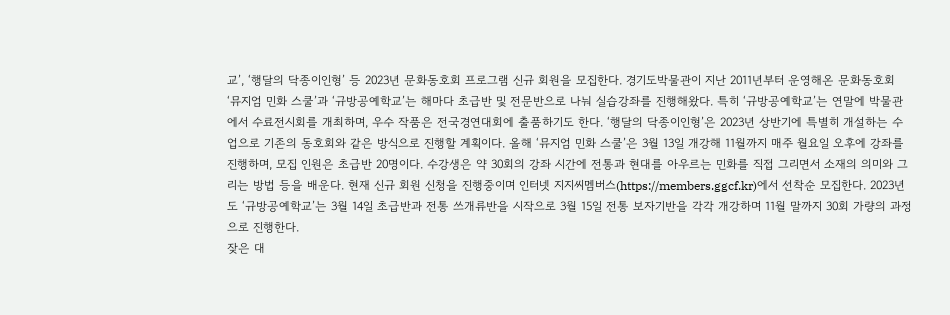교’, ‘행달의 닥종이인형’ 등 2023년 문화동호회 프로그램 신규 회원을 모집한다. 경기도박물관이 지난 2011년부터 운영해온 문화동호회 ‘뮤지엄 민화 스쿨’과 ‘규방공예학교’는 해마다 초급반 및 전문반으로 나눠 실습강좌를 진행해왔다. 특히 ‘규방공예학교’는 연말에 박물관에서 수료전시회를 개최하며, 우수 작품은 전국경연대회에 출품하기도 한다. ‘행달의 닥종이인형’은 2023년 상반기에 특별히 개설하는 수업으로 기존의 동호회와 같은 방식으로 진행할 계획이다. 올해 ‘뮤지엄 민화 스쿨’은 3월 13일 개강해 11월까지 매주 월요일 오후에 강좌를 진행하며, 모집 인원은 초급반 20명이다. 수강생은 약 30회의 강좌 시간에 전통과 현대를 아우르는 민화를 직접 그리면서 소재의 의미와 그리는 방법 등을 배운다. 현재 신규 회원 신청을 진행중이며 인터넷 지지씨멤버스(https://members.ggcf.kr)에서 선착순 모집한다. 2023년도 ‘규방공예학교’는 3월 14일 초급반과 전통 쓰개류반을 시작으로 3월 15일 전통 보자기반을 각각 개강하며 11월 말까지 30회 가량의 과정으로 진행한다.
잦은 대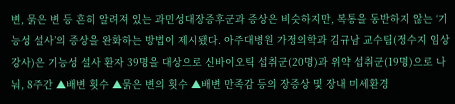변, 묽은 변 등 흔히 알려져 있는 과민성대장증후군과 증상은 비슷하지만, 복통을 동반하지 않는 ‘기능성 설사’의 증상을 완화하는 방법이 제시됐다. 아주대병원 가정의학과 김규남 교수팀(정수지 임상강사)은 기능성 설사 환자 39명을 대상으로 신바이오틱 섭취군(20명)과 위약 섭취군(19명)으로 나눠, 8주간 ▲배변 횟수 ▲묽은 변의 횟수 ▲배변 만족감 등의 장증상 및 장내 미세환경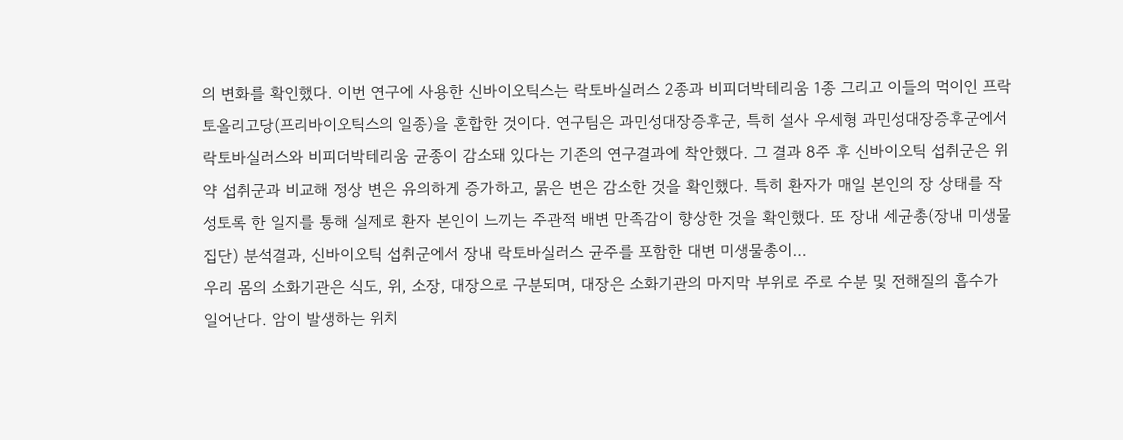의 변화를 확인했다. 이번 연구에 사용한 신바이오틱스는 락토바실러스 2종과 비피더박테리움 1종 그리고 이들의 먹이인 프락토올리고당(프리바이오틱스의 일종)을 혼합한 것이다. 연구팀은 과민성대장증후군, 특히 설사 우세형 과민성대장증후군에서 락토바실러스와 비피더박테리움 균종이 감소돼 있다는 기존의 연구결과에 착안했다. 그 결과 8주 후 신바이오틱 섭취군은 위약 섭취군과 비교해 정상 변은 유의하게 증가하고, 묽은 변은 감소한 것을 확인했다. 특히 환자가 매일 본인의 장 상태를 작성토록 한 일지를 통해 실제로 환자 본인이 느끼는 주관적 배변 만족감이 향상한 것을 확인했다. 또 장내 세균총(장내 미생물 집단) 분석결과, 신바이오틱 섭취군에서 장내 락토바실러스 균주를 포함한 대변 미생물총이…
우리 몸의 소화기관은 식도, 위, 소장, 대장으로 구분되며, 대장은 소화기관의 마지막 부위로 주로 수분 및 전해질의 흡수가 일어난다. 암이 발생하는 위치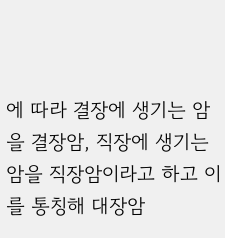에 따라 결장에 생기는 암을 결장암, 직장에 생기는 암을 직장암이라고 하고 이를 통칭해 대장암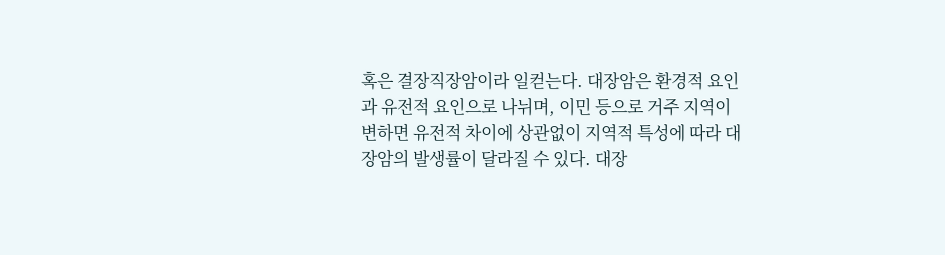혹은 결장직장암이라 일컫는다. 대장암은 환경적 요인과 유전적 요인으로 나뉘며, 이민 등으로 거주 지역이 변하면 유전적 차이에 상관없이 지역적 특성에 따라 대장암의 발생률이 달라질 수 있다. 대장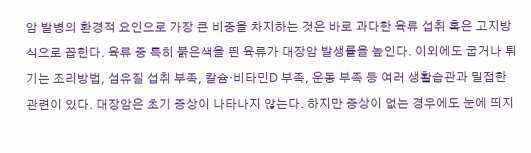암 발병의 환경적 요인으로 가장 큰 비중을 차지하는 것은 바로 과다한 육류 섭취 혹은 고지방식으로 꼽힌다. 육류 중 특히 붉은색을 띈 육류가 대장암 발생률을 높인다. 이외에도 굽거나 튀기는 조리방법, 섬유질 섭취 부족, 칼슘·비타민D 부족, 운동 부족 등 여러 생활습관과 밀접한 관련이 있다. 대장암은 초기 증상이 나타나지 않는다. 하지만 증상이 없는 경우에도 눈에 띄지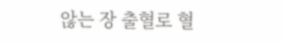않는 장 출혈로 혈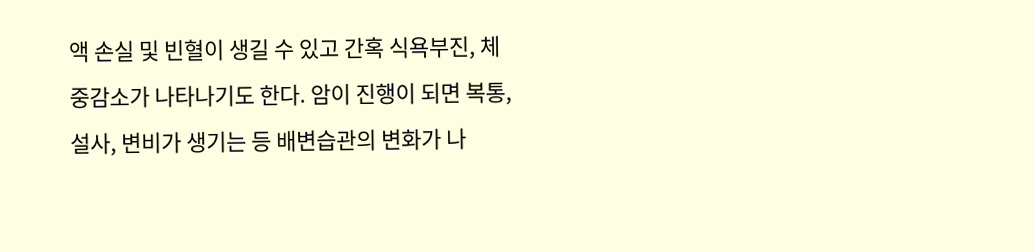액 손실 및 빈혈이 생길 수 있고 간혹 식욕부진, 체중감소가 나타나기도 한다. 암이 진행이 되면 복통, 설사, 변비가 생기는 등 배변습관의 변화가 나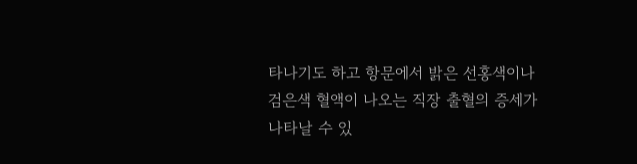타나기도 하고 항문에서 밝은 선홍색이나 검은색 혈액이 나오는 직장 출혈의 증세가 나타날 수 있